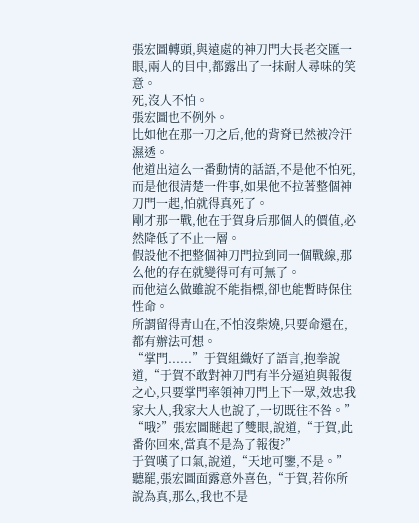張宏圖轉頭,與遠處的神刀門大長老交匯一眼,兩人的目中,都露出了一抹耐人尋味的笑意。
死,沒人不怕。
張宏圖也不例外。
比如他在那一刀之后,他的背脊已然被冷汗濕透。
他道出這么一番動情的話語,不是他不怕死,而是他很清楚一件事,如果他不拉著整個神刀門一起,怕就得真死了。
剛才那一戰,他在于賀身后那個人的價值,必然降低了不止一層。
假設他不把整個神刀門拉到同一個戰線,那么他的存在就變得可有可無了。
而他這么做雖說不能指標,卻也能暫時保住性命。
所謂留得青山在,不怕沒柴燒,只要命還在,都有辦法可想。
“掌門......”于賀組織好了語言,抱拳說道,“于賀不敢對神刀門有半分逼迫與報復之心,只要掌門率領神刀門上下一眾,效忠我家大人,我家大人也說了,一切既往不咎。”
“哦?”張宏圖瞇起了雙眼,說道,“于賀,此番你回來,當真不是為了報復?”
于賀嘆了口氣,說道,“天地可鑒,不是。”
聽罷,張宏圖面露意外喜色,“于賀,若你所說為真,那么,我也不是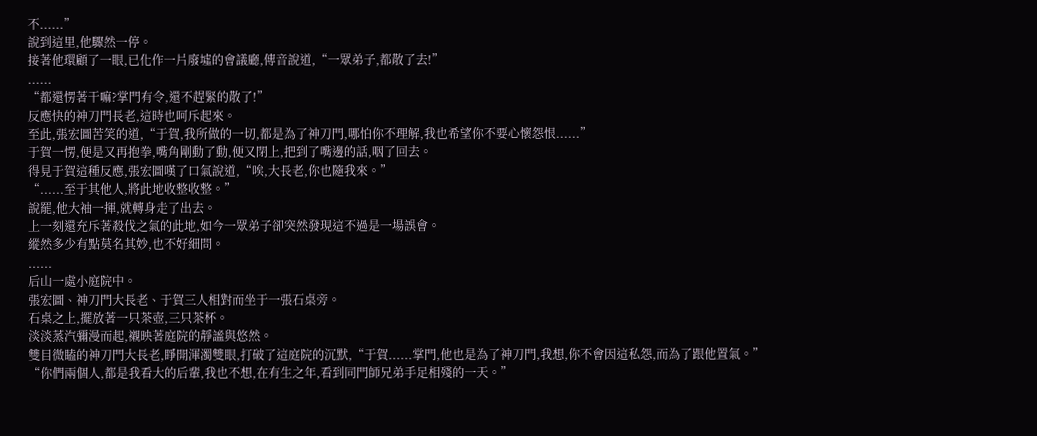不......”
說到這里,他驟然一停。
接著他環顧了一眼,已化作一片廢墟的會議廳,傳音說道,“一眾弟子,都散了去!”
......
“都還愣著干嘛?掌門有令,還不趕緊的散了!”
反應快的神刀門長老,這時也呵斥起來。
至此,張宏圖苦笑的道,“于賀,我所做的一切,都是為了神刀門,哪怕你不理解,我也希望你不要心懷怨恨......”
于賀一愣,便是又再抱拳,嘴角剛動了動,便又閉上,把到了嘴邊的話,咽了回去。
得見于賀這種反應,張宏圖嘆了口氣說道,“唉,大長老,你也隨我來。”
“......至于其他人,將此地收整收整。”
說罷,他大袖一揮,就轉身走了出去。
上一刻還充斥著殺伐之氣的此地,如今一眾弟子卻突然發現這不過是一場誤會。
縱然多少有點莫名其妙,也不好細問。
......
后山一處小庭院中。
張宏圖、神刀門大長老、于賀三人相對而坐于一張石桌旁。
石桌之上,擺放著一只茶壺,三只茶杯。
淡淡蒸汽彌漫而起,襯映著庭院的靜謐與悠然。
雙目微瞌的神刀門大長老,睜開渾濁雙眼,打破了這庭院的沉默,“于賀......掌門,他也是為了神刀門,我想,你不會因這私怨,而為了跟他置氣。”
“你們兩個人,都是我看大的后輩,我也不想,在有生之年,看到同門師兄弟手足相殘的一天。”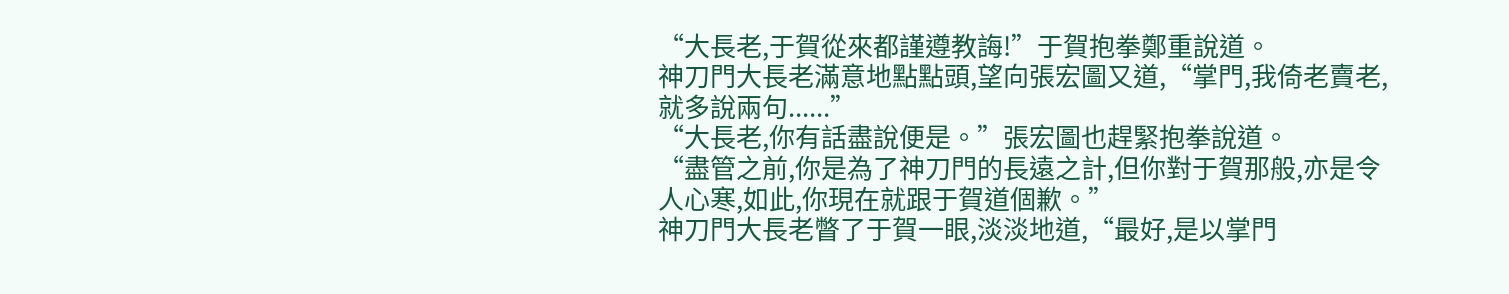“大長老,于賀從來都謹遵教誨!”于賀抱拳鄭重說道。
神刀門大長老滿意地點點頭,望向張宏圖又道,“掌門,我倚老賣老,就多說兩句......”
“大長老,你有話盡說便是。”張宏圖也趕緊抱拳說道。
“盡管之前,你是為了神刀門的長遠之計,但你對于賀那般,亦是令人心寒,如此,你現在就跟于賀道個歉。”
神刀門大長老瞥了于賀一眼,淡淡地道,“最好,是以掌門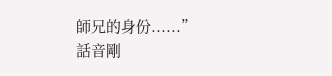師兄的身份......”
話音剛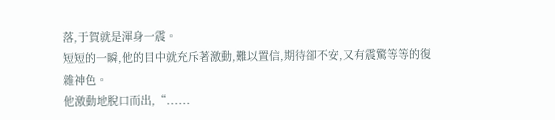落,于賀就是渾身一震。
短短的一瞬,他的目中就充斥著激動,難以置信,期待卻不安,又有震驚等等的復雜神色。
他激動地脫口而出,“......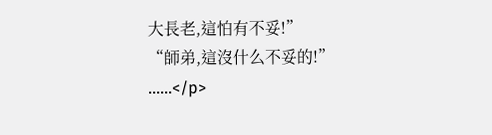大長老,這怕有不妥!”
“師弟,這沒什么不妥的!”
......</p>